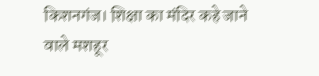किशनगंज। शिक्षा का मंदिर कहे जाने वाले मशहूर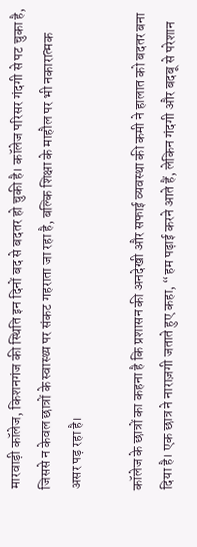मारवाड़ी कॉलेज, किशनगंज की स्थिति इन दिनों बद से बदतर हो चुकी है। कॉलेज परिसर गंदगी से पट चुका है, जिससे न केवल छात्रों के स्वास्थ्य पर संकट गहराता जा रहा है, बल्कि शिक्षा के माहौल पर भी नकारात्मक असर पड़ रहा है।

कॉलेज के छात्रों का कहना है कि प्रशासन की अनदेखी और सफाई व्यवस्था की कमी ने हालात को बदतर बना दिया है। एक छात्र ने नाराज़गी जताते हुए कहा, “हम पढ़ाई करने आते हैं, लेकिन गंदगी और बदबू से परेशान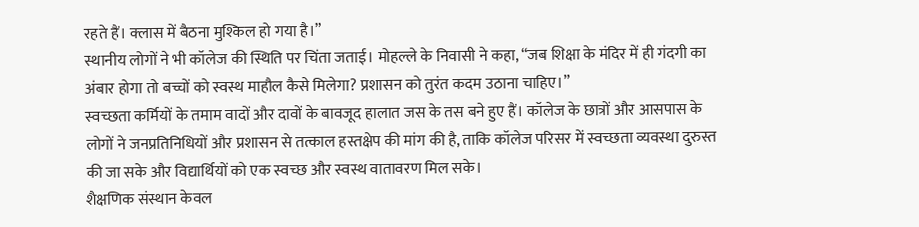रहते हैं। क्लास में बैठना मुश्किल हो गया है।”
स्थानीय लोगों ने भी कॉलेज की स्थिति पर चिंता जताई। मोहल्ले के निवासी ने कहा, “जब शिक्षा के मंदिर में ही गंदगी का अंबार होगा तो बच्चों को स्वस्थ माहौल कैसे मिलेगा? प्रशासन को तुरंत कदम उठाना चाहिए।”
स्वच्छता कर्मियों के तमाम वादों और दावों के बावजूद हालात जस के तस बने हुए हैं। कॉलेज के छात्रों और आसपास के लोगों ने जनप्रतिनिधियों और प्रशासन से तत्काल हस्तक्षेप की मांग की है, ताकि कॉलेज परिसर में स्वच्छता व्यवस्था दुरुस्त की जा सके और विद्यार्थियों को एक स्वच्छ और स्वस्थ वातावरण मिल सके।
शैक्षणिक संस्थान केवल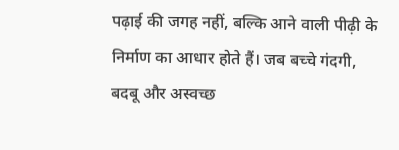पढ़ाई की जगह नहीं, बल्कि आने वाली पीढ़ी के निर्माण का आधार होते हैं। जब बच्चे गंदगी, बदबू और अस्वच्छ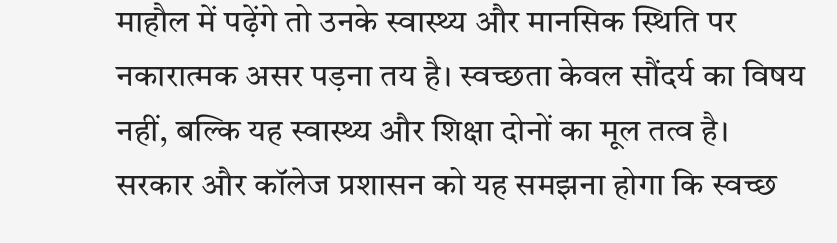माहौल में पढ़ेंगे तो उनके स्वास्थ्य और मानसिक स्थिति पर नकारात्मक असर पड़ना तय है। स्वच्छता केवल सौंदर्य का विषय नहीं, बल्कि यह स्वास्थ्य और शिक्षा दोनों का मूल तत्व है।
सरकार और कॉलेज प्रशासन को यह समझना होगा कि स्वच्छ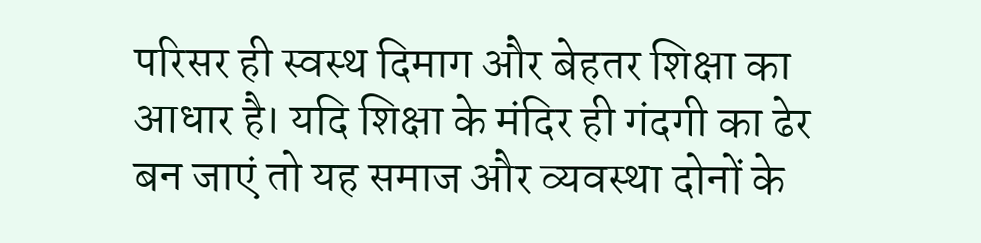परिसर ही स्वस्थ दिमाग और बेहतर शिक्षा का आधार है। यदि शिक्षा के मंदिर ही गंदगी का ढेर बन जाएं तो यह समाज और व्यवस्था दोनों के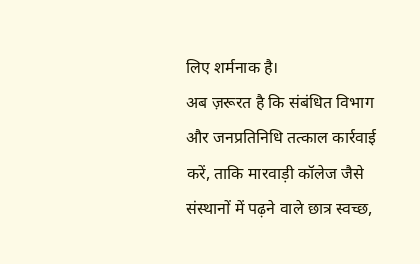लिए शर्मनाक है।
अब ज़रूरत है कि संबंधित विभाग और जनप्रतिनिधि तत्काल कार्रवाई करें, ताकि मारवाड़ी कॉलेज जैसे संस्थानों में पढ़ने वाले छात्र स्वच्छ,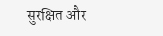सुरक्षित और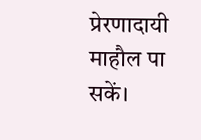प्रेरणादायी माहौल पा सकें।